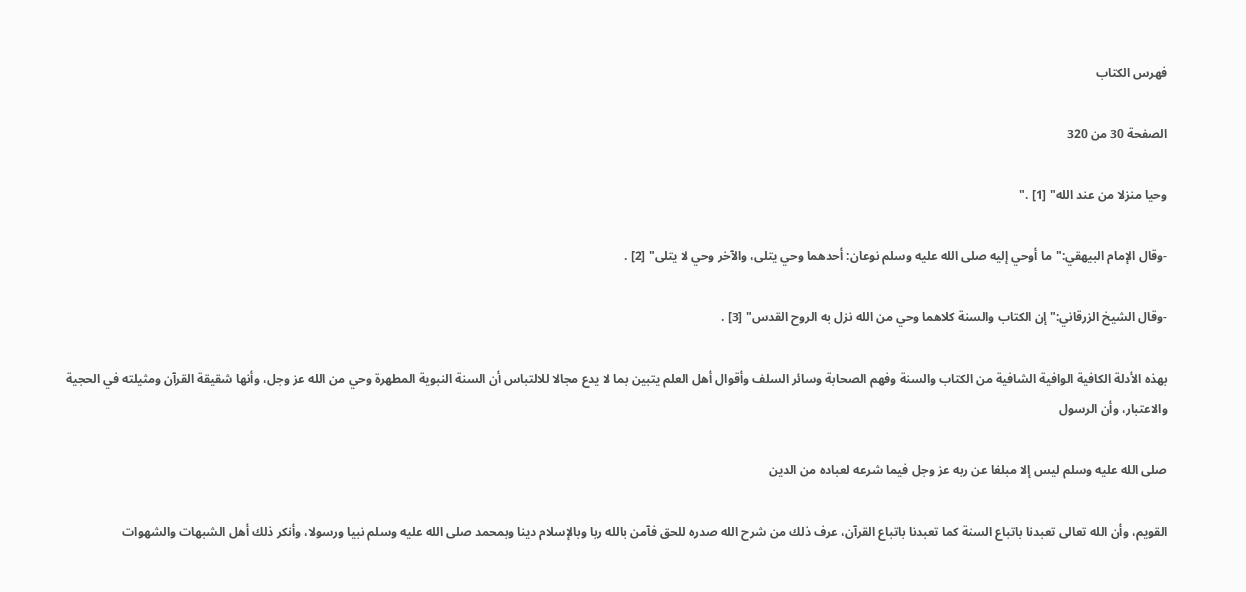فهرس الكتاب

الصفحة 30 من 320

وحيا منزلا من عند الله" [1] ."

-وقال الإمام البيهقي:"ما أوحي إليه صلى الله عليه وسلم نوعان: أحدهما وحي يتلى، والآخر وحي لا يتلى" [2] .

-وقال الشيخ الزرقاني:"إن الكتاب والسنة كلاهما وحي من الله نزل به الروح القدس" [3] .

بهذه الأدلة الكافية الوافية الشافية من الكتاب والسنة وفهم الصحابة وسائر السلف وأقوال أهل العلم يتبين بما لا يدع مجالا للالتباس أن السنة النبوية المطهرة وحي من الله عز وجل، وأنها شقيقة القرآن ومثيلته في الحجية والاعتبار، وأن الرسول

صلى الله عليه وسلم ليس إلا مبلغا عن ربه عز وجل فيما شرعه لعباده من الدين

القويم، وأن الله تعالى تعبدنا باتباع السنة كما تعبدنا باتباع القرآن، عرف ذلك من شرح الله صدره للحق فآمن بالله ربا وبالإسلام دينا وبمحمد صلى الله عليه وسلم نبيا ورسولا، وأنكر ذلك أهل الشبهات والشهوات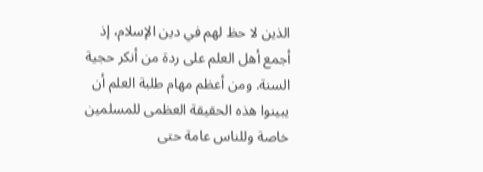الذين لا حظ لهم في دين الإسلام، إذ أجمع أهل العلم على ردة من أنكر حجية السنة. ومن أعظم مهام طلبة العلم أن يبينوا هذه الحقيقة العظمى للمسلمين خاصة وللناس عامة حتى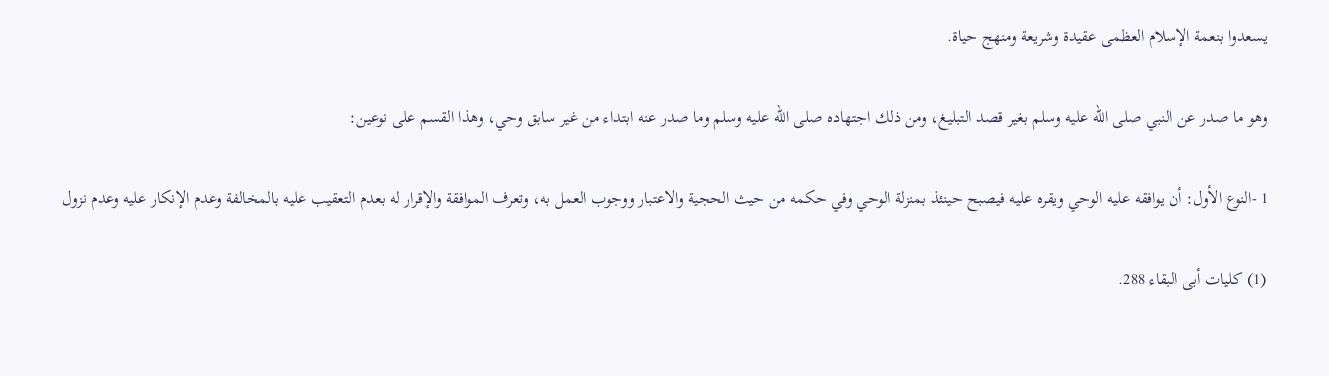يسعدوا بنعمة الإسلام العظمى عقيدة وشريعة ومنهج حياة.

وهو ما صدر عن النبي صلى الله عليه وسلم بغير قصد التبليغ، ومن ذلك اجتهاده صلى الله عليه وسلم وما صدر عنه ابتداء من غير سابق وحي، وهذا القسم على نوعين:

1 -النوع الأول: أن يوافقه عليه الوحي ويقره عليه فيصبح حينئذ بمنزلة الوحي وفي حكمه من حيث الحجية والاعتبار ووجوب العمل به، وتعرف الموافقة والإقرار له بعدم التعقيب عليه بالمخالفة وعدم الإنكار عليه وعدم نزول

(1) كليات أبى البقاء 288.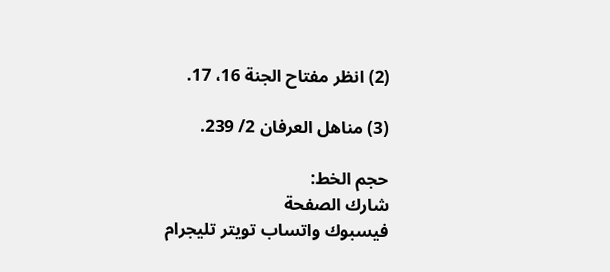(2) انظر مفتاح الجنة 16، 17.

(3) مناهل العرفان 2/ 239.

حجم الخط:
شارك الصفحة
فيسبوك واتساب تويتر تليجرام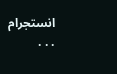انستجرام
. . .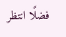فضلًا انتظر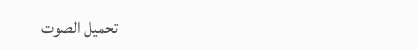تحميل الصوت